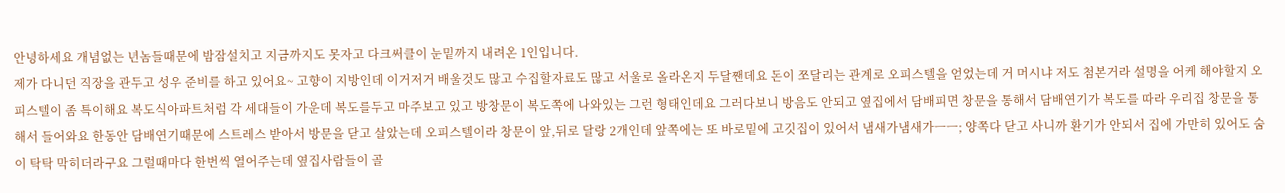안녕하세요 개념없는 년놈들때문에 밤잠설치고 지금까지도 못자고 다크써클이 눈밑까지 내려온 1인입니다.
제가 다니던 직장을 관두고 성우 준비를 하고 있어요~ 고향이 지방인데 이거저거 배울것도 많고 수집할자료도 많고 서울로 올라온지 두달짼데요 돈이 쪼달리는 관계로 오피스텔을 얻었는데 거 머시냐 저도 첨본거라 설명을 어케 해야할지 오피스텔이 좀 특이해요 복도식아파트처럼 각 세대들이 가운데 복도를두고 마주보고 있고 방창문이 복도쪽에 나와있는 그런 형태인데요 그러다보니 방음도 안되고 옆집에서 담배피면 창문을 통해서 담배연기가 복도를 따라 우리집 창문을 통해서 들어와요 한동안 담배연기때문에 스트레스 받아서 방문을 닫고 살았는데 오피스텔이라 창문이 앞,뒤로 달랑 2개인데 앞쪽에는 또 바로밑에 고깃집이 있어서 냄새가냄새가ㅡㅡ; 양쪽다 닫고 사니까 환기가 안되서 집에 가만히 있어도 숨이 탁탁 막히더라구요 그럴때마다 한번씩 열어주는데 옆집사람들이 골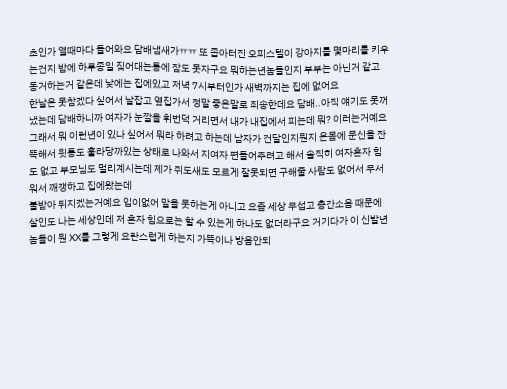초인가 열때마다 들어와요 담배냄새가ㅠㅠ 또 좁아터진 오피스텔이 강아지를 몇마리를 키우는건지 밤에 하루종일 짖어대는통에 잠도 못자구요 뭐하는년놈들인지 부부는 아닌거 같고 동거하는거 같은데 낮에는 집에있고 저녁 7시부터인가 새벽까지는 집에 없어요
한날은 못참겠다 싶어서 날잡고 옆집가서 정말 좋은말로 죄송한데요 담배..아직 얘기도 못꺼냈는데 담배하니까 여자가 눈깔을 휘번덕 거리면서 내가 내집에서 피는데 뭐? 이러는거예요 그래서 뭐 이런년이 있나 싶어서 뭐라 하려고 하는데 남자가 건달인지뭔지 온몸에 문신을 잔뜩해서 윗통도 훌라당까있는 상태로 나와서 지여자 편들어주려고 해서 솔직히 여자혼자 힘도 없고 부모님도 멀리계시는데 제가 쥐도새도 모르게 잘못되면 구해줄 사람도 없어서 무서워서 깨갱하고 집에왔는데
불받아 뒤지겠는거예요 입이없어 말을 못하는게 아니고 요즘 세상 무섭고 층간소음 때문에 살인도 나는 세상인데 저 혼자 힘으로는 할 수 있는게 하나도 없더라구요 거기다가 이 신발년놈들이 뭔 XX를 그렇게 요란스럽게 하는지 가뜩이나 방음안되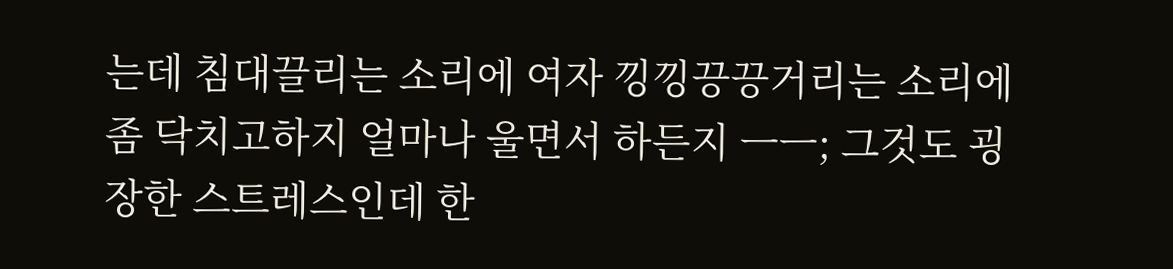는데 침대끌리는 소리에 여자 낑낑끙끙거리는 소리에 좀 닥치고하지 얼마나 울면서 하든지 ㅡㅡ; 그것도 굉장한 스트레스인데 한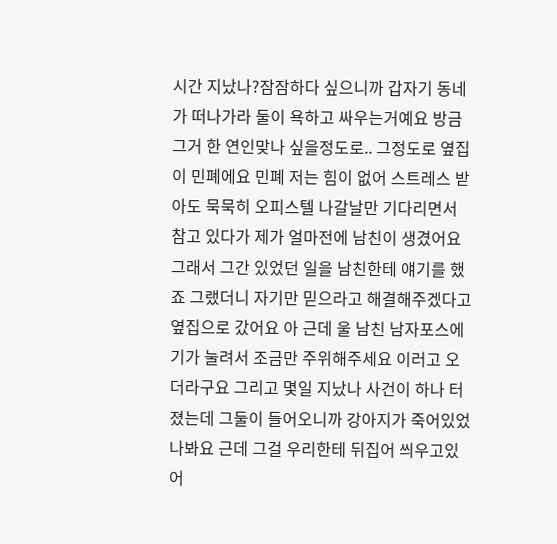시간 지났나?잠잠하다 싶으니까 갑자기 동네가 떠나가라 둘이 욕하고 싸우는거예요 방금 그거 한 연인맞나 싶을정도로.. 그정도로 옆집이 민폐에요 민폐 저는 힘이 없어 스트레스 받아도 묵묵히 오피스텔 나갈날만 기다리면서 참고 있다가 제가 얼마전에 남친이 생겼어요 그래서 그간 있었던 일을 남친한테 얘기를 했죠 그랬더니 자기만 믿으라고 해결해주겠다고 옆집으로 갔어요 아 근데 울 남친 남자포스에 기가 눌려서 조금만 주위해주세요 이러고 오더라구요 그리고 몇일 지났나 사건이 하나 터졌는데 그둘이 들어오니까 강아지가 죽어있었나봐요 근데 그걸 우리한테 뒤집어 씌우고있어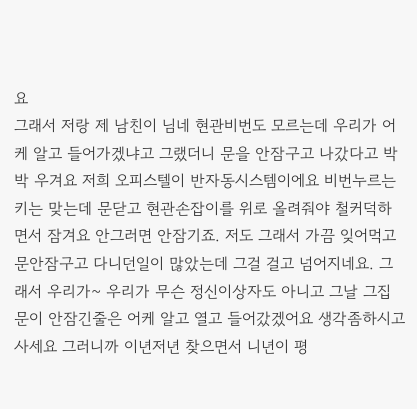요
그래서 저랑 제 남친이 님네 현관비번도 모르는데 우리가 어케 알고 들어가겠냐고 그랬더니 문을 안잠구고 나갔다고 박박 우겨요 저희 오피스텔이 반자동시스템이에요 비번누르는키는 맞는데 문닫고 현관손잡이를 위로 올려줘야 철커덕하면서 잠겨요 안그러면 안잠기죠. 저도 그래서 가끔 잊어먹고 문안잠구고 다니던일이 많았는데 그걸 걸고 넘어지네요. 그래서 우리가~ 우리가 무슨 정신이상자도 아니고 그날 그집 문이 안잠긴줄은 어케 알고 열고 들어갔겠어요 생각좀하시고 사세요 그러니까 이년저년 찾으면서 니년이 평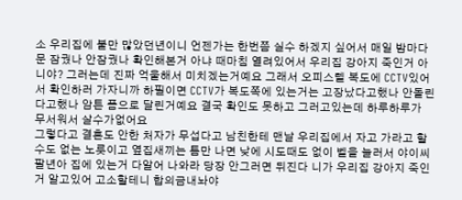소 우리집에 불만 많았던년이니 언젠가는 한번쯤 실수 하겠지 싶어서 매일 밤마다 문 잠궜나 안잠궜나 확인해본거 아냐 때마침 열려있어서 우리집 강아지 죽인거 아니야? 그러는데 진짜 억울해서 미치겠는거예요 그래서 오피스텔 복도에 CCTV있어서 확인하러 가자니까 하필이면 CCTV가 복도쪽에 있는거는 고장났다고했나 안돌린다고했나 암튼 폼으로 달린거예요 결국 확인도 못하고 그러고있는데 하루하루가 무서워서 살수가없어요
그렇다고 결혼도 안한 처자가 무섭다고 남친한테 맨날 우리집에서 자고 가라고 할수도 없는 노릇이고 옆집새끼는 틈만 나면 낮에 시도때도 없이 벨을 눌러서 야이씨팔년아 집에 있는거 다알어 나와라 당장 안그러면 뒤진다 니가 우리집 강아지 죽인거 알고있어 고소할테니 합의금내놔야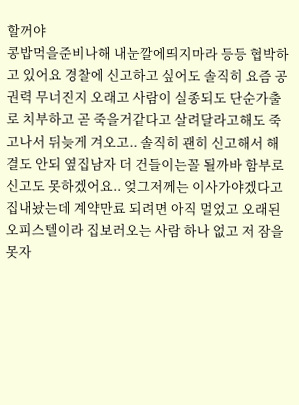할꺼야
콩밥먹을준비나해 내눈깔에띄지마라 등등 협박하고 있어요 경찰에 신고하고 싶어도 솔직히 요즘 공권력 무너진지 오래고 사람이 실종되도 단순가출로 치부하고 곧 죽을거같다고 살려달라고해도 죽고나서 뒤늦게 겨오고.. 솔직히 괜히 신고해서 해결도 안되 옆집남자 더 건들이는꼴 될까바 함부로 신고도 못하겠어요.. 엊그저께는 이사가야겠다고 집내놨는데 계약만료 되려면 아직 멀었고 오래된 오피스텔이라 집보러오는 사람 하나 없고 저 잠을 못자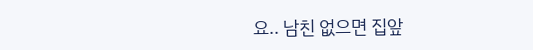요.. 남친 없으면 집앞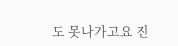도 못나가고요 진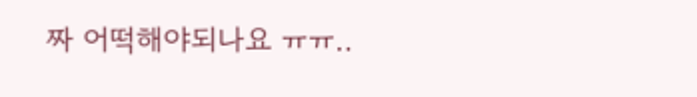짜 어떡해야되나요 ㅠㅠ..